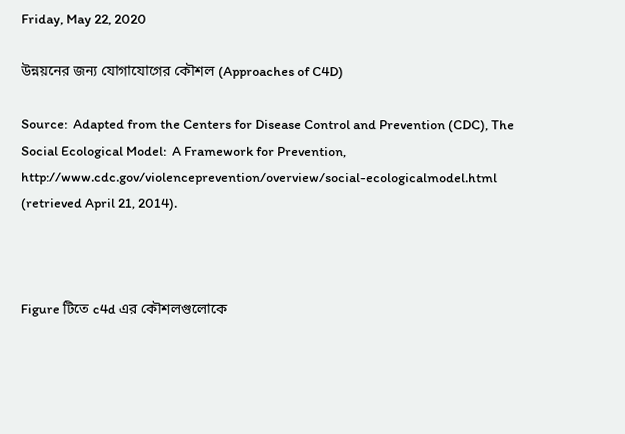Friday, May 22, 2020

উন্নয়নের জন্য যোগাযোগের কৌশল (Approaches of C4D)

Source:  Adapted from the Centers for Disease Control and Prevention (CDC), The Social Ecological Model:  A Framework for Prevention, http://www.cdc.gov/violenceprevention/overview/social-ecologicalmodel.html (retrieved April 21, 2014).



Figure টিতে c4d এর কৌশলগুলোকে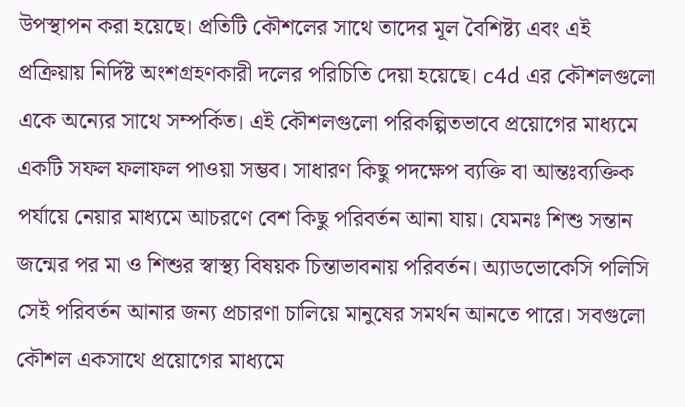উপস্থাপন করা হয়েছে। প্রতিটি কৌশলের সাথে তাদের মূল বৈশিষ্ট্য এবং এই প্রক্রিয়ায় নির্দিষ্ট অংশগ্রহণকারী দলের পরিচিতি দেয়া হয়েছে। c4d এর কৌশলগুলো একে অন্যের সাথে সম্পর্কিত। এই কৌশলগুলো পরিকল্পিতভাবে প্রয়োগের মাধ্যমে একটি সফল ফলাফল পাওয়া সম্ভব। সাধারণ কিছু পদক্ষেপ ব্যক্তি বা আন্তঃব্যক্তিক পর্যায়ে নেয়ার মাধ্যমে আচরণে বেশ কিছু পরিবর্তন আনা যায়। যেমনঃ শিশু সন্তান জন্মের পর মা ও শিশুর স্বাস্থ্য বিষয়ক চিন্তাভাবনায় পরিবর্তন। অ্যাডভোকেসি পলিসি সেই পরিবর্তন আনার জন্য প্রচারণা চালিয়ে মানুষের সমর্থন আনতে পারে। সবগুলো কৌশল একসাথে প্রয়োগের মাধ্যমে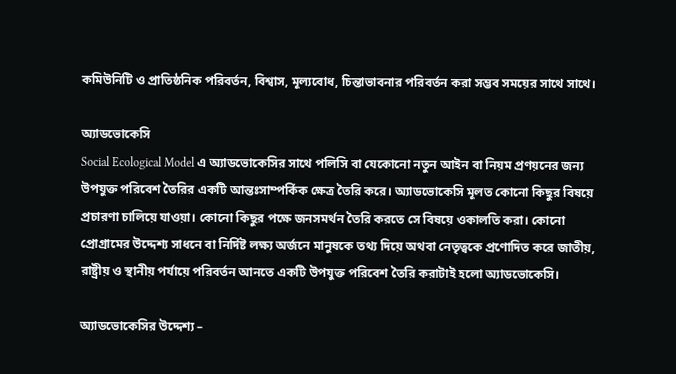কমিউনিটি ও প্রাতিষ্ঠনিক পরিবর্তন, বিশ্বাস, মূল্যবোধ, চিন্তাভাবনার পরিবর্তন করা সম্ভব সময়ের সাথে সাথে।

অ্যাডভোকেসি
Social Ecological Model এ অ্যাডভোকেসির সাথে পলিসি বা যেকোনো নতুন আইন বা নিয়ম প্রণয়নের জন্য উপযুক্ত পরিবেশ তৈরির একটি আন্তঃসাম্পর্কিক ক্ষেত্র তৈরি করে। অ্যাডভোকেসি মূলত কোনো কিছুর বিষয়ে প্রচারণা চালিয়ে যাওয়া। কোনো কিছুর পক্ষে জনসমর্থন তৈরি করতে সে বিষয়ে ওকালতি করা। কোনো প্রোগ্রামের উদ্দেশ্য সাধনে বা নির্দিষ্ট লক্ষ্য অর্জনে মানুষকে তথ্য দিয়ে অথবা নেতৃত্বকে প্রণোদিত করে জাতীয়, রাষ্ট্রীয় ও স্থানীয় পর্যায়ে পরিবর্তন আনতে একটি উপযুক্ত পরিবেশ তৈরি করাটাই হলো অ্যাডভোকেসি।

অ্যাডভোকেসির উদ্দেশ্য –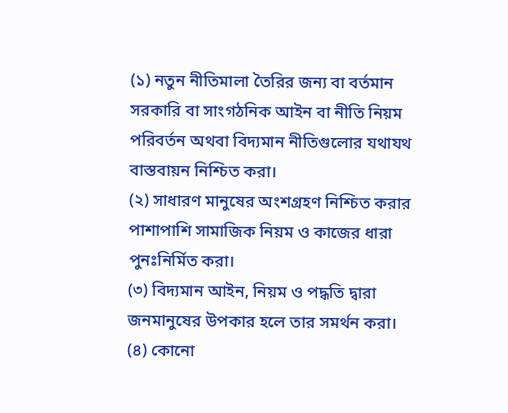(১) নতুন নীতিমালা তৈরির জন্য বা বর্তমান সরকারি বা সাংগঠনিক আইন বা নীতি নিয়ম পরিবর্তন অথবা বিদ্যমান নীতিগুলোর যথাযথ বাস্তবায়ন নিশ্চিত করা।
(২) সাধারণ মানুষের অংশগ্রহণ নিশ্চিত করার পাশাপাশি সামাজিক নিয়ম ও কাজের ধারা পুনঃনির্মিত করা।
(৩) বিদ্যমান আইন, নিয়ম ও পদ্ধতি দ্বারা জনমানুষের উপকার হলে তার সমর্থন করা।
(৪) কোনো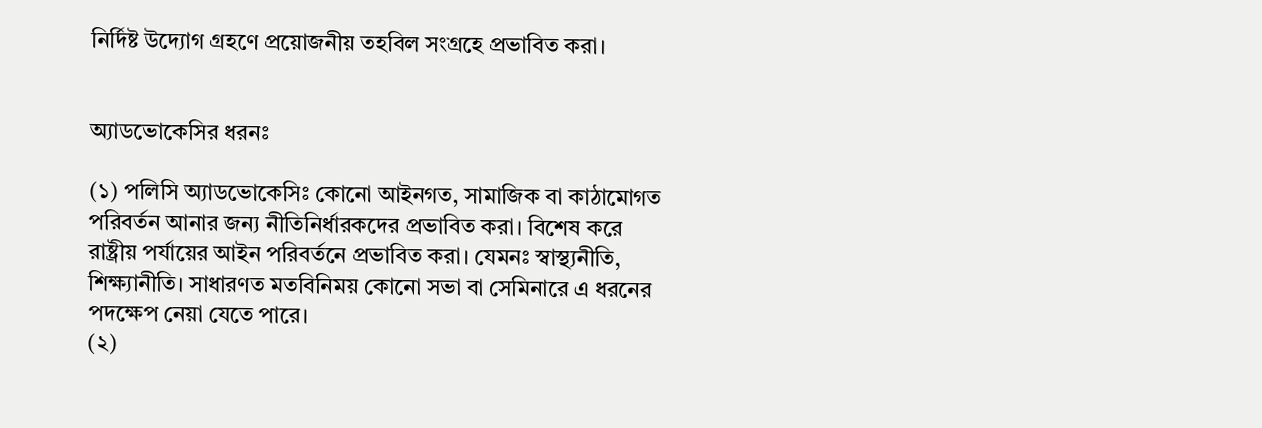নির্দিষ্ট উদ্যোগ গ্রহণে প্রয়োজনীয় তহবিল সংগ্রহে প্রভাবিত করা।


অ্যাডভোকেসির ধরনঃ

(১) পলিসি অ্যাডভোকেসিঃ কোনো আইনগত, সামাজিক বা কাঠামোগত পরিবর্তন আনার জন্য নীতিনির্ধারকদের প্রভাবিত করা। বিশেষ করে রাষ্ট্রীয় পর্যায়ের আইন পরিবর্তনে প্রভাবিত করা। যেমনঃ স্বাস্থ্যনীতি, শিক্ষ্যানীতি। সাধারণত মতবিনিময় কোনো সভা বা সেমিনারে এ ধরনের পদক্ষেপ নেয়া যেতে পারে।
(২)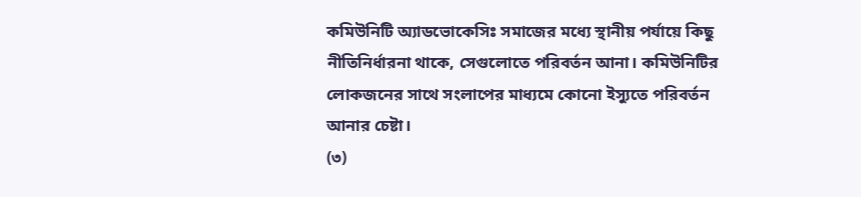কমিউনিটি অ্যাডভোকেসিঃ সমাজের মধ্যে স্থানীয় পর্যায়ে কিছু নীতিনির্ধারনা থাকে, সেগুলোতে পরিবর্তন আনা। কমিউনিটির লোকজনের সাথে সংলাপের মাধ্যমে কোনো ইস্যুতে পরিবর্তন আনার চেষ্টা।
(৩)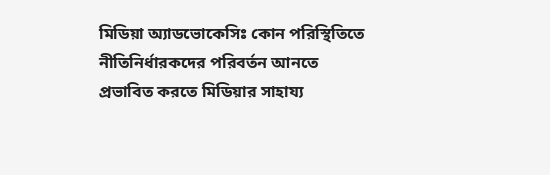মিডিয়া অ্যাডভোকেসিঃ কোন পরিস্থিতিতে নীতিনির্ধারকদের পরিবর্তন আনতে প্রভাবিত করতে মিডিয়ার সাহায্য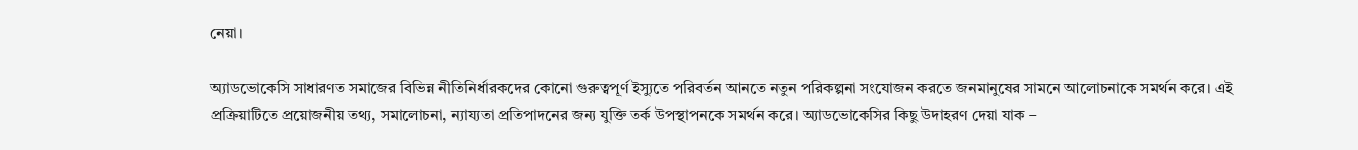নেয়া।

অ্যাডভোকেসি সাধারণত সমাজের বিভিন্ন নীতিনির্ধারকদের কোনো গুরুত্বপূর্ণ ইস্যুতে পরিবর্তন আনতে নতুন পরিকল্পনা সংযোজন করতে জনমানুষের সামনে আলোচনাকে সমর্থন করে। এই প্রক্রিয়াটিতে প্রয়োজনীয় তথ্য, সমালোচনা, ন্যায্যতা প্রতিপাদনের জন্য যুক্তি তর্ক উপস্থাপনকে সমর্থন করে। অ্যাডভোকেসির কিছু উদাহরণ দেয়া যাক –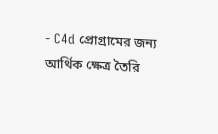- C4d প্রোগ্রামের জন্য আর্থিক ক্ষেত্র তৈরি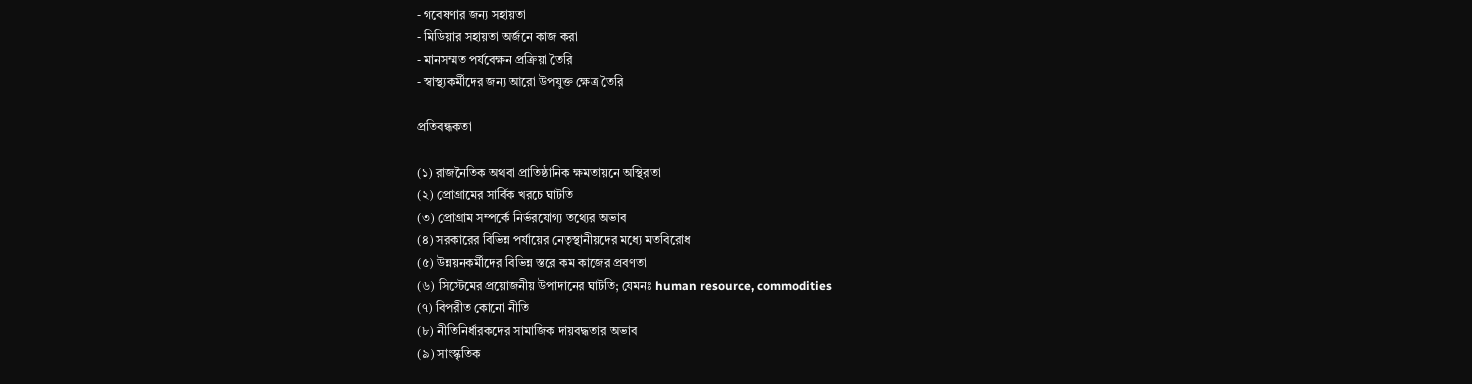- গবেষণার জন্য সহায়তা
- মিডিয়ার সহায়তা অর্জনে কাজ করা
- মানসম্মত পর্যবেক্ষন প্রক্রিয়া তৈরি
- স্বাস্থ্যকর্মীদের জন্য আরো উপযুক্ত ক্ষেত্র তৈরি

প্রতিবন্ধকতা

(১) রাজনৈতিক অথবা প্রাতিষ্ঠানিক ক্ষমতায়নে অস্থিরতা
(২) প্রোগ্রামের সার্বিক খরচে ঘাটতি
(৩) প্রোগ্রাম সম্পর্কে নির্ভরযোগ্য তথ্যের অভাব
(৪) সরকারের বিভিন্ন পর্যায়ের নেতৃস্থানীয়দের মধ্যে মতবিরোধ
(৫) উন্নয়নকর্মীদের বিভিন্ন স্তরে কম কাজের প্রবণতা
(৬) সিস্টেমের প্রয়োজনীয় উপাদানের ঘাটতি; যেমনঃ human resource, commodities
(৭) বিপরীত কোনো নীতি
(৮) নীতিনির্ধারকদের সামাজিক দায়বদ্ধতার অভাব
(৯) সাংস্কৃতিক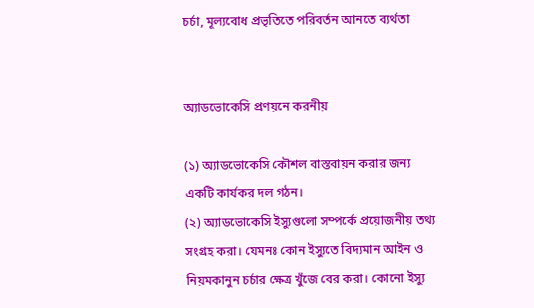চর্চা, মূল্যবোধ প্রভৃতিতে পরিবর্তন আনতে ব্যর্থতা


অ্যাডভোকেসি প্রণয়নে করনীয়

(১) অ্যাডভোকেসি কৌশল বাস্তবায়ন করার জন্য একটি কার্যকর দল গঠন।
(২) অ্যাডভোকেসি ইস্যুগুলো সম্পর্কে প্রয়োজনীয় তথ্য সংগ্রহ করা। যেমনঃ কোন ইস্যুতে বিদ্যমান আইন ও নিয়মকানুন চর্চার ক্ষেত্র খুঁজে বের করা। কোনো ইস্যু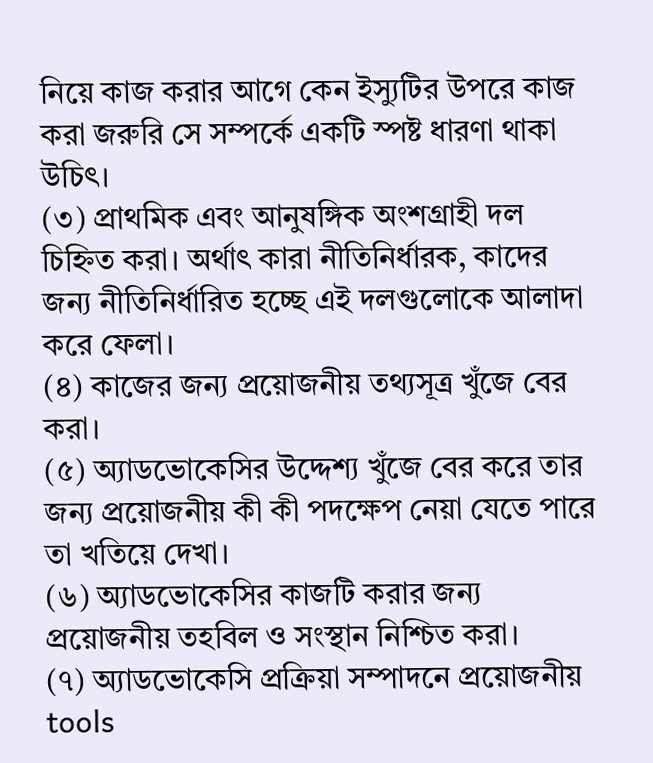নিয়ে কাজ করার আগে কেন ইস্যুটির উপরে কাজ করা জরুরি সে সম্পর্কে একটি স্পষ্ট ধারণা থাকা উচিৎ।
(৩) প্রাথমিক এবং আনুষঙ্গিক অংশগ্রাহী দল চিহ্নিত করা। অর্থাৎ কারা নীতিনির্ধারক, কাদের জন্য নীতিনির্ধারিত হচ্ছে এই দলগুলোকে আলাদা করে ফেলা।
(৪) কাজের জন্য প্রয়োজনীয় তথ্যসূত্র খুঁজে বের করা।
(৫) অ্যাডভোকেসির উদ্দেশ্য খুঁজে বের করে তার জন্য প্রয়োজনীয় কী কী পদক্ষেপ নেয়া যেতে পারে তা খতিয়ে দেখা।
(৬) অ্যাডভোকেসির কাজটি করার জন্য প্রয়োজনীয় তহবিল ও সংস্থান নিশ্চিত করা।
(৭) অ্যাডভোকেসি প্রক্রিয়া সম্পাদনে প্রয়োজনীয় tools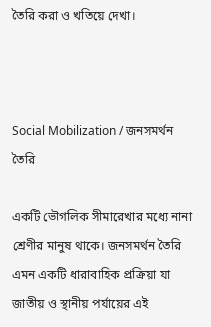তৈরি করা ও খতিয়ে দেখা।



Social Mobilization / জনসমর্থন তৈরি

একটি ভৌগলিক সীমারেখার মধ্যে নানা শ্রেণীর মানুষ থাকে। জনসমর্থন তৈরি এমন একটি ধারাবাহিক প্রক্রিয়া যা জাতীয় ও স্থানীয় পর্যায়ের এই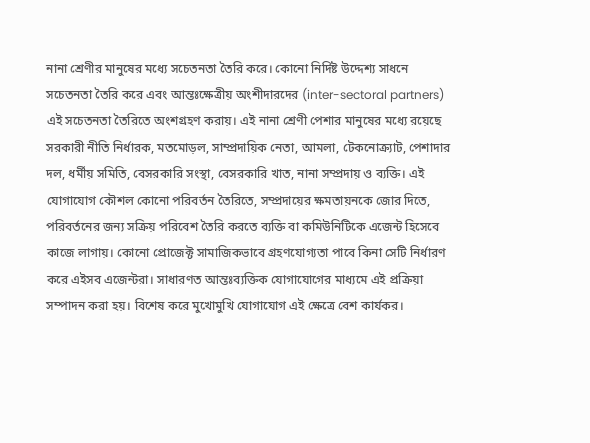নানা শ্রেণীর মানুষের মধ্যে সচেতনতা তৈরি করে। কোনো নির্দিষ্ট উদ্দেশ্য সাধনে সচেতনতা তৈরি করে এবং আন্তঃক্ষেত্রীয় অংশীদারদের (inter-sectoral partners) এই সচেতনতা তৈরিতে অংশগ্রহণ করায়। এই নানা শ্রেণী পেশার মানুষের মধ্যে রয়েছে সরকারী নীতি নির্ধারক, মতমোড়ল, সাম্প্রদায়িক নেতা, আমলা, টেকনোক্র্যাট, পেশাদার দল, ধর্মীয় সমিতি, বেসরকারি সংস্থা, বেসরকারি খাত, নানা সম্প্রদায় ও ব্যক্তি। এই যোগাযোগ কৌশল কোনো পরিবর্তন তৈরিতে, সম্প্রদায়ের ক্ষমতায়নকে জোর দিতে, পরিবর্তনের জন্য সক্রিয় পরিবেশ তৈরি করতে ব্যক্তি বা কমিউনিটিকে এজেন্ট হিসেবে কাজে লাগায়। কোনো প্রোজেক্ট সামাজিকভাবে গ্রহণযোগ্যতা পাবে কিনা সেটি নির্ধারণ করে এইসব এজেন্টরা। সাধারণত আন্তঃব্যক্তিক যোগাযোগের মাধ্যমে এই প্রক্রিয়া সম্পাদন করা হয়। বিশেষ করে মুখোমুখি যোগাযোগ এই ক্ষেত্রে বেশ কার্যকর।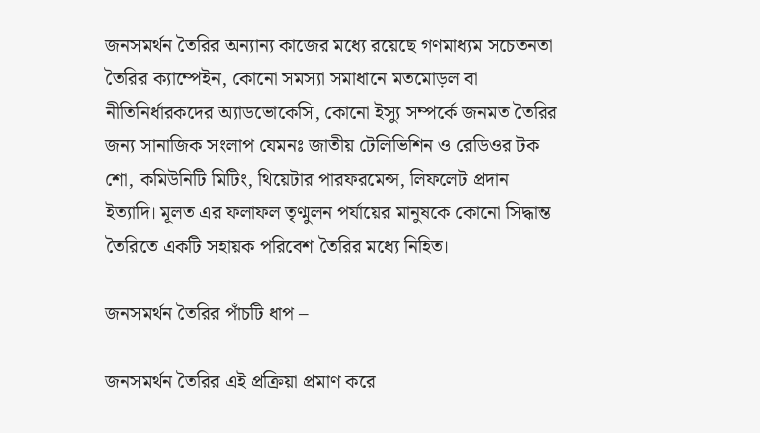জনসমর্থন তৈরির অন্যান্য কাজের মধ্যে রয়েছে গণমাধ্যম সচেতনতা তৈরির ক্যাম্পেইন, কোনো সমস্যা সমাধানে মতমোড়ল বা নীতিনির্ধারকদের অ্যাডভোকেসি, কোনো ইস্যু সম্পর্কে জনমত তৈরির জন্য সানাজিক সংলাপ যেমনঃ জাতীয় টেলিভিশিন ও রেডিওর টক শো, কমিউনিটি মিটিং, থিয়েটার পারফরমেন্স, লিফলেট প্রদান ইত্যাদি। মূলত এর ফলাফল তৃণ্মুলন পর্যায়ের মানুষকে কোনো সিদ্ধান্ত তৈরিতে একটি সহায়ক পরিবেশ তৈরির মধ্যে নিহিত।

জনসমর্থন তৈরির পাঁচটি ধাপ –

জনসমর্থন তৈরির এই প্রক্রিয়া প্রমাণ করে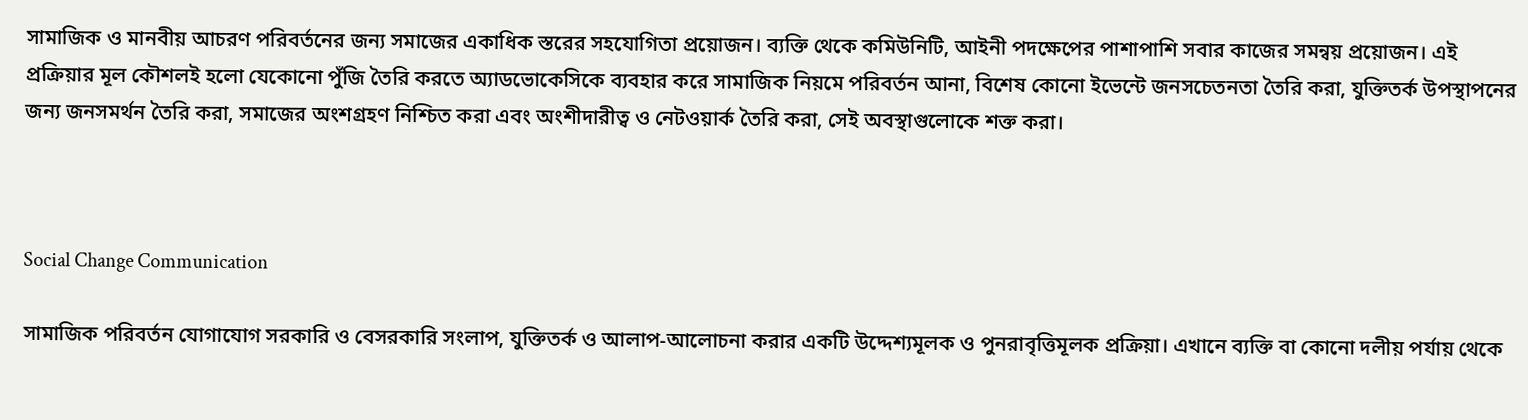সামাজিক ও মানবীয় আচরণ পরিবর্তনের জন্য সমাজের একাধিক স্তরের সহযোগিতা প্রয়োজন। ব্যক্তি থেকে কমিউনিটি, আইনী পদক্ষেপের পাশাপাশি সবার কাজের সমন্বয় প্রয়োজন। এই প্রক্রিয়ার মূল কৌশলই হলো যেকোনো পুঁজি তৈরি করতে অ্যাডভোকেসিকে ব্যবহার করে সামাজিক নিয়মে পরিবর্তন আনা, বিশেষ কোনো ইভেন্টে জনসচেতনতা তৈরি করা, যুক্তিতর্ক উপস্থাপনের জন্য জনসমর্থন তৈরি করা, সমাজের অংশগ্রহণ নিশ্চিত করা এবং অংশীদারীত্ব ও নেটওয়ার্ক তৈরি করা, সেই অবস্থাগুলোকে শক্ত করা।



Social Change Communication

সামাজিক পরিবর্তন যোগাযোগ সরকারি ও বেসরকারি সংলাপ, যুক্তিতর্ক ও আলাপ-আলোচনা করার একটি উদ্দেশ্যমূলক ও পুনরাবৃত্তিমূলক প্রক্রিয়া। এখানে ব্যক্তি বা কোনো দলীয় পর্যায় থেকে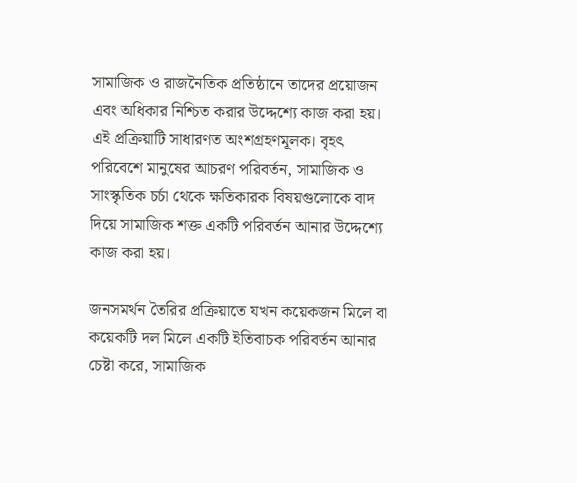সামাজিক ও রাজনৈতিক প্রতিষ্ঠানে তাদের প্রয়োজন এবং অধিকার নিশ্চিত করার উদ্দেশ্যে কাজ করা হয়। এই প্রক্রিয়াটি সাধারণত অংশগ্রহণমূলক। বৃহৎ পরিবেশে মানুষের আচরণ পরিবর্তন, সামাজিক ও সাংস্কৃতিক চর্চা থেকে ক্ষতিকারক বিষয়গুলোকে বাদ দিয়ে সামাজিক শক্ত একটি পরিবর্তন আনার উদ্দেশ্যে কাজ করা হয়।

জনসমর্থন তৈরির প্রক্রিয়াতে যখন কয়েকজন মিলে বা কয়েকটি দল মিলে একটি ইতিবাচক পরিবর্তন আনার চেষ্টা করে, সামাজিক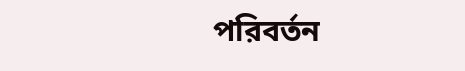পরিবর্তন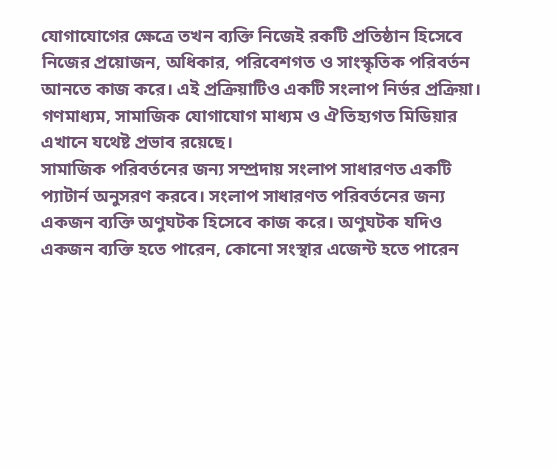যোগাযোগের ক্ষেত্রে তখন ব্যক্তি নিজেই রকটি প্রতিষ্ঠান হিসেবে নিজের প্রয়োজন, অধিকার, পরিবেশগত ও সাংস্কৃতিক পরিবর্তন আনতে কাজ করে। এই প্রক্রিয়াটিও একটি সংলাপ নির্ভর প্রক্রিয়া। গণমাধ্যম, সামাজিক যোগাযোগ মাধ্যম ও ঐতিহ্যগত মিডিয়ার এখানে যথেষ্ট প্রভাব রয়েছে।
সামাজিক পরিবর্তনের জন্য সম্প্রদায় সংলাপ সাধারণত একটি প্যাটার্ন অনুসরণ করবে। সংলাপ সাধারণত পরিবর্তনের জন্য একজন ব্যক্তি অণুঘটক হিসেবে কাজ করে। অণুঘটক যদিও একজন ব্যক্তি হতে পারেন, কোনো সংস্থার এজেন্ট হতে পারেন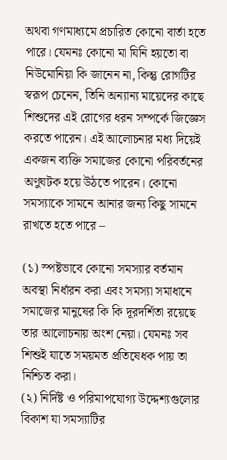অথবা গণমাধ্যমে প্রচারিত কোনো বার্তা হতে পারে। যেমনঃ কোনো মা যিনি হয়তো বা নিউমোনিয়া কি জানেন না, কিন্তু রোগটির স্বরূপ চেনেন, তিনি অন্যান্য মায়েদের কাছে শিশুদের এই রোগের ধরন সম্পর্কে জিজ্ঞেস করতে পারেন। এই আলোচনার মধ্য দিয়েই একজন ব্যক্তি সমাজের কোনো পরিবর্তনের অণুঘটক হয়ে উঠতে পারেন। কোনো সমস্যাকে সামনে আনার জন্য কিছু সামনে রাখতে হতে পারে –

(১) স্পষ্টভাবে কোনো সমস্যার বর্তমান অবস্থা নির্ধারন করা এবং সমস্যা সমাধানে সমাজের মানুষের কি কি দূরদর্শিতা রয়েছে তার আলোচনায় অংশ নেয়া। যেমনঃ সব শিশুই যাতে সময়মত প্রতিষেধক পায় তা নিশ্চিত করা।
(২) নির্দিষ্ট ও পরিমাপযোগ্য উদ্দেশ্যগুলোর বিকাশ যা সমস্যাটির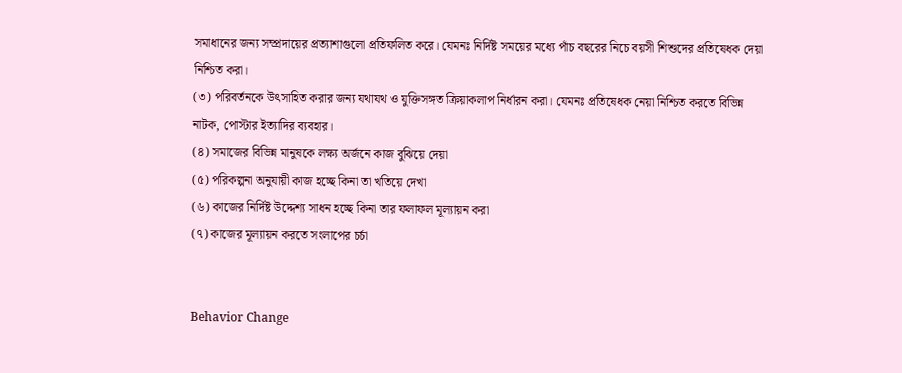সমাধানের জন্য সম্প্রদায়ের প্রত্যাশাগুলো প্রতিফলিত করে। যেমনঃ নির্দিষ্ট সময়ের মধ্যে পাঁচ বছরের নিচে বয়সী শিশুদের প্রতিষেধক দেয়া নিশ্চিত করা।
(৩) পরিবর্তনকে উৎসাহিত করার জন্য যথাযথ ও যুক্তিসঙ্গত ক্রিয়াকলাপ নির্ধারন করা। যেমনঃ প্রতিষেধক নেয়া নিশ্চিত করতে বিভিন্ন নাটক, পোস্টার ইত্যাদির ব্যবহার।
(৪) সমাজের বিভিন্ন মানুষকে লক্ষ্য অর্জনে কাজ বুঝিয়ে দেয়া
(৫) পরিকল্পনা অনুযায়ী কাজ হচ্ছে কিনা তা খতিয়ে দেখা
(৬) কাজের নির্দিষ্ট উদ্দেশ্য সাধন হচ্ছে কিনা তার ফলাফল মূল্যায়ন করা
(৭) কাজের মূল্যায়ন করতে সংলাপের চর্চা


Behavior Change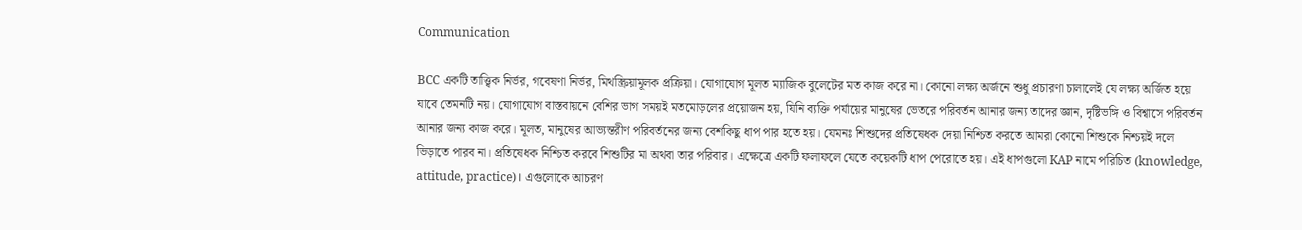Communication

BCC একটি তাত্ত্বিক নির্ভর, গবেষণা নির্ভর, মিথস্ক্রিয়ামূলক প্রক্রিয়া। যোগাযোগ মূলত ম্যাজিক বুলেটের মত কাজ করে না। কোনো লক্ষ্য অর্জনে শুধু প্রচারণা চালালেই যে লক্ষ্য অর্জিত হয়ে যাবে তেমনটি নয়। যোগাযোগ বাস্তবায়নে বেশির ভাগ সময়ই মতমোড়লের প্রয়োজন হয়, যিনি ব্যক্তি পর্যায়ের মানুষের ভেতরে পরিবর্তন আনার জন্য তাদের জ্ঞান, দৃষ্টিভঙ্গি ও বিশ্বাসে পরিবর্তন আনার জন্য কাজ করে। মূলত, মানুষের আভ্যন্তরীণ পরিবর্তনের জন্য বেশকিছু ধাপ পার হতে হয়। যেমনঃ শিশুদের প্রতিষেধক দেয়া নিশ্চিত করতে আমরা কোনো শিশুকে নিশ্চয়ই দলে ভিড়াতে পারব না। প্রতিষেধক নিশ্চিত করবে শিশুটির মা অথবা তার পরিবার। এক্ষেত্রে একটি ফলাফলে যেতে কয়েকটি ধাপ পেরোতে হয়। এই ধাপগুলো KAP নামে পরিচিত (knowledge, attitude, practice)। এগুলোকে আচরণ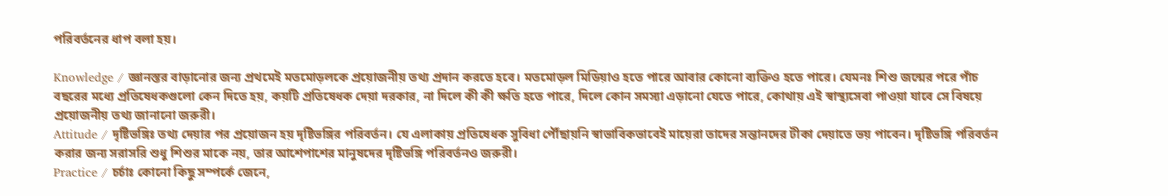পরিবর্তনের ধাপ বলা হয়।

Knowledge / জ্ঞানস্তর বাড়ানোর জন্য প্রথমেই মতমোড়লকে প্রয়োজনীয় তথ্য প্রদান করতে হবে। মতমোড়ল মিডিয়াও হতে পারে আবার কোনো ব্যক্তিও হতে পারে। যেমনঃ শিশু জন্মের পরে পাঁচ বছরের মধ্যে প্রতিষেধকগুলো কেন দিতে হয়, কয়টি প্রতিষেধক দেয়া দরকার, না দিলে কী কী ক্ষতি হতে পারে, দিলে কোন সমস্যা এড়ানো যেতে পারে, কোথায় এই স্বাস্থ্যসেবা পাওয়া যাবে সে বিষয়ে প্রয়োজনীয় তথ্য জানানো জরুরী।
Attitude / দৃষ্টিভঙ্গিঃ তথ্য দেয়ার পর প্রয়োজন হয় দৃষ্টিভঙ্গির পরিবর্তন। যে এলাকায় প্রতিষেধক সুবিধা পৌঁছায়নি স্বাভাবিকভাবেই মায়েরা তাদের সন্তানদের টীকা দেয়াতে ভয় পাবেন। দৃষ্টিভঙ্গি পরিবর্তন করার জন্য সরাসরি শুধু শিশুর মাকে নয়, তার আশেপাশের মানুষদের দৃষ্টিভঙ্গি পরিবর্তনও জরুরী।
Practice / চর্চাঃ কোনো কিছু সম্পর্কে জেনে,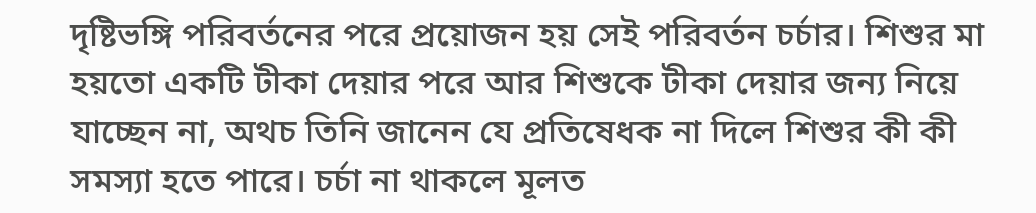দৃষ্টিভঙ্গি পরিবর্তনের পরে প্রয়োজন হয় সেই পরিবর্তন চর্চার। শিশুর মা হয়তো একটি টীকা দেয়ার পরে আর শিশুকে টীকা দেয়ার জন্য নিয়ে যাচ্ছেন না, অথচ তিনি জানেন যে প্রতিষেধক না দিলে শিশুর কী কী সমস্যা হতে পারে। চর্চা না থাকলে মূলত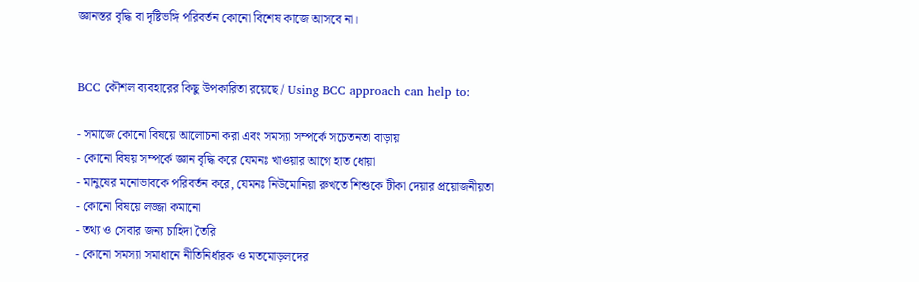জ্ঞানস্তর বৃদ্ধি বা দৃষ্টিভঙ্গি পরিবর্তন কোনো বিশেষ কাজে আসবে না।


BCC কৌশল ব্যবহারের কিছু উপকারিতা রয়েছে / Using BCC approach can help to:

- সমাজে কোনো বিষয়ে আলোচনা করা এবং সমস্যা সম্পর্কে সচেতনতা বাড়ায়
- কোনো বিষয় সম্পর্কে জ্ঞান বৃদ্ধি করে যেমনঃ খাওয়ার আগে হাত ধোয়া
- মানুষের মনোভাবকে পরিবর্তন করে, যেমনঃ নিউমোনিয়া রুখতে শিশুকে টীকা দেয়ার প্রয়োজনীয়তা
- কোনো বিষয়ে লজ্জা কমানো
- তথ্য ও সেবার জন্য চাহিদা তৈরি
- কোনো সমস্যা সমাধানে নীতিনির্ধারক ও মতমোড়লদের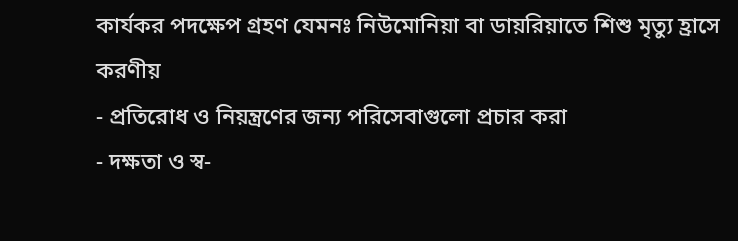কার্যকর পদক্ষেপ গ্রহণ যেমনঃ নিউমোনিয়া বা ডায়রিয়াতে শিশু মৃত্যু হ্রাসে করণীয়
- প্রতিরোধ ও নিয়ন্ত্রণের জন্য পরিসেবাগুলো প্রচার করা
- দক্ষতা ও স্ব-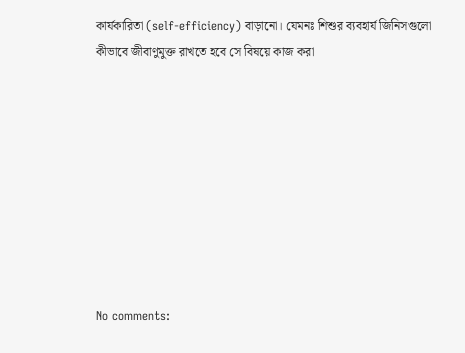কার্যকারিতা (self-efficiency) বাড়ানো। যেমনঃ শিশুর ব্যবহার্য জিনিসগুলো কীভাবে জীবাণুমুক্ত রাখতে হবে সে বিষয়ে কাজ করা









No comments: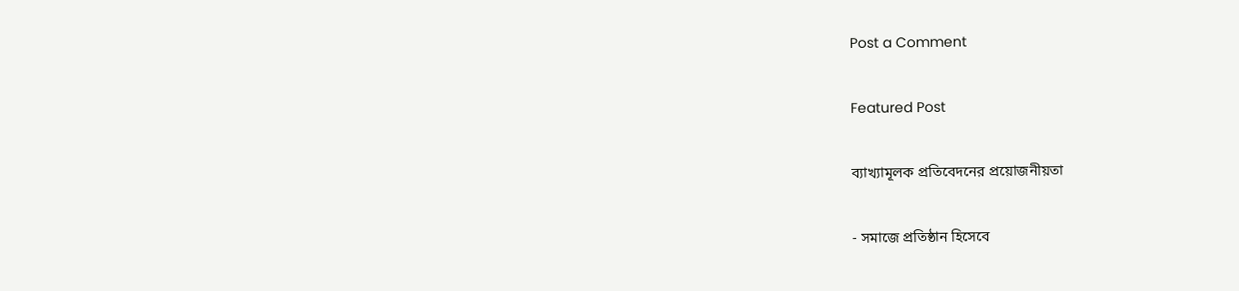Post a Comment

Featured Post

ব্যাখ্যামূলক প্রতিবেদনের প্রয়োজনীয়তা

- সমাজে প্রতিষ্ঠান হিসেবে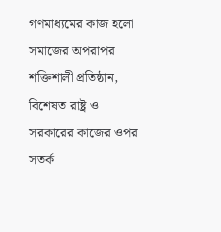গণমাধ্যমের কাজ হলো সমাজের অপরাপর শক্তিশালী প্রতিষ্ঠান, বিশেষত রাষ্ট্র ও সরকারের কাজের ওপর সতর্ক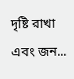দৃষ্টি রাখা এবং জন...